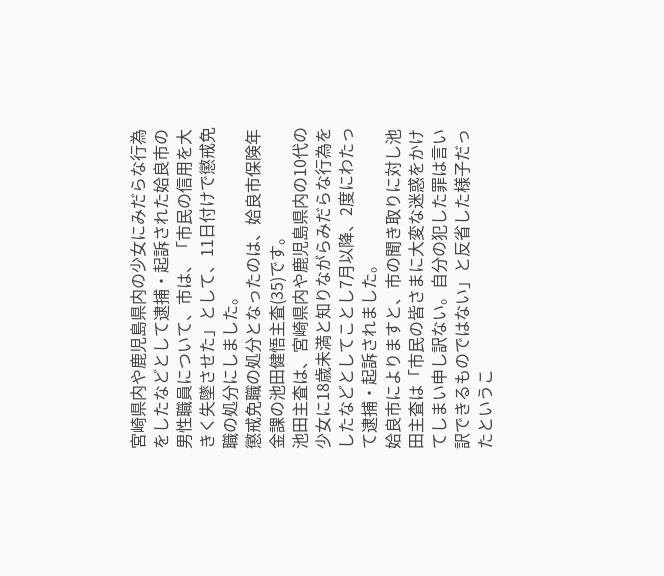宮崎県内や鹿児島県内の少女にみだらな行為をしたなどとして逮捕・起訴された姶良市の男性職員について、市は、「市民の信用を大きく失墜させた」として、11日付けで懲戒免職の処分にしました。
懲戒免職の処分となったのは、姶良市保険年金課の池田健悟主査(35)です。
池田主査は、宮崎県内や鹿児島県内の10代の少女に18歳未満と知りながらみだらな行為をしたなどとしてことし7月以降、2度にわたって逮捕・起訴されました。
姶良市によりますと、市の聞き取りに対し池田主査は「市民の皆さまに大変な迷惑をかけてしまい申し訳ない。自分の犯した罪は言い訳できるものではない」と反省した様子だったというこ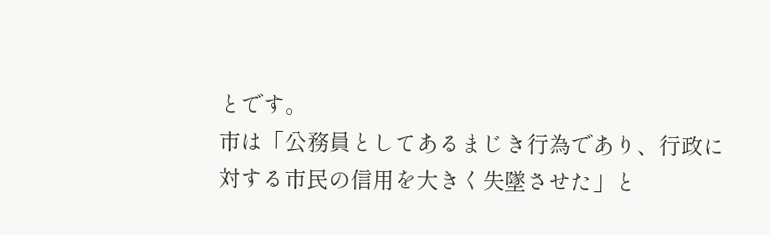とです。
市は「公務員としてあるまじき行為であり、行政に対する市民の信用を大きく失墜させた」と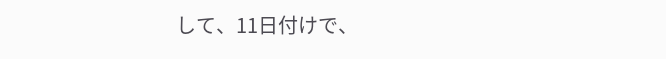して、11日付けで、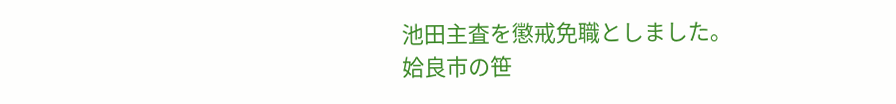池田主査を懲戒免職としました。
姶良市の笹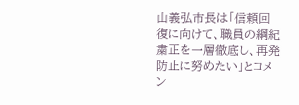山義弘市長は「信頼回復に向けて、職員の綱紀粛正を一層徹底し、再発防止に努めたい」とコメン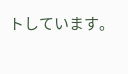トしています。